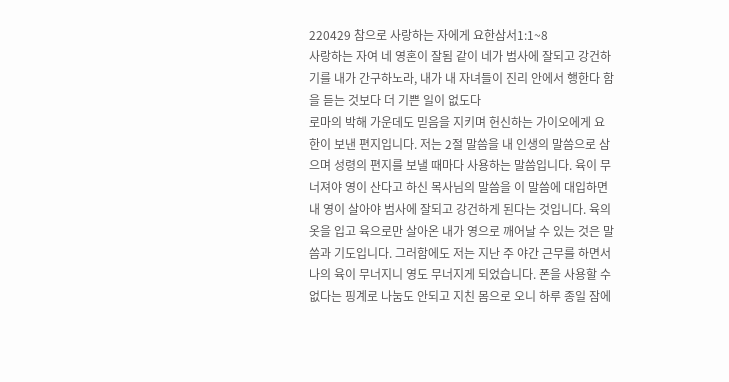220429 참으로 사랑하는 자에게 요한삼서1:1~8
사랑하는 자여 네 영혼이 잘됨 같이 네가 범사에 잘되고 강건하기를 내가 간구하노라, 내가 내 자녀들이 진리 안에서 행한다 함을 듣는 것보다 더 기쁜 일이 없도다
로마의 박해 가운데도 믿음을 지키며 헌신하는 가이오에게 요한이 보낸 편지입니다. 저는 2절 말씀을 내 인생의 말씀으로 삼으며 성령의 편지를 보낼 때마다 사용하는 말씀입니다. 육이 무너져야 영이 산다고 하신 목사님의 말씀을 이 말씀에 대입하면 내 영이 살아야 범사에 잘되고 강건하게 된다는 것입니다. 육의 옷을 입고 육으로만 살아온 내가 영으로 깨어날 수 있는 것은 말씀과 기도입니다. 그러함에도 저는 지난 주 야간 근무를 하면서 나의 육이 무너지니 영도 무너지게 되었습니다. 폰을 사용할 수 없다는 핑계로 나눔도 안되고 지친 몸으로 오니 하루 종일 잠에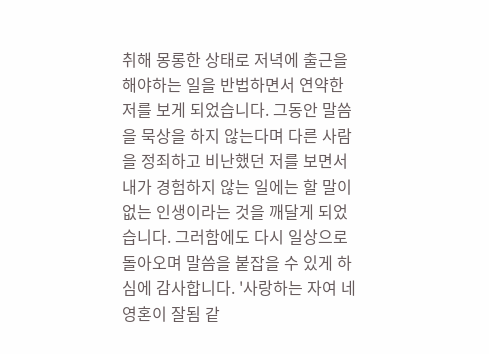취해 몽롱한 상태로 저녁에 출근을 해야하는 일을 반법하면서 연약한 저를 보게 되었습니다. 그동안 말씀을 묵상을 하지 않는다며 다른 사람을 정죄하고 비난했던 저를 보면서 내가 경험하지 않는 일에는 할 말이 없는 인생이라는 것을 깨달게 되었습니다. 그러함에도 다시 일상으로 돌아오며 말씀을 붙잡을 수 있게 하심에 감사합니다. '사랑하는 자여 네 영혼이 잘됨 같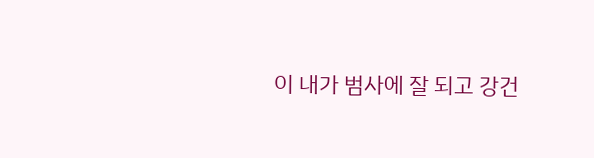이 내가 범사에 잘 되고 강건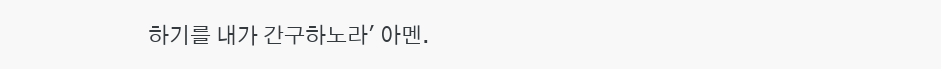하기를 내가 간구하노라' 아멘.